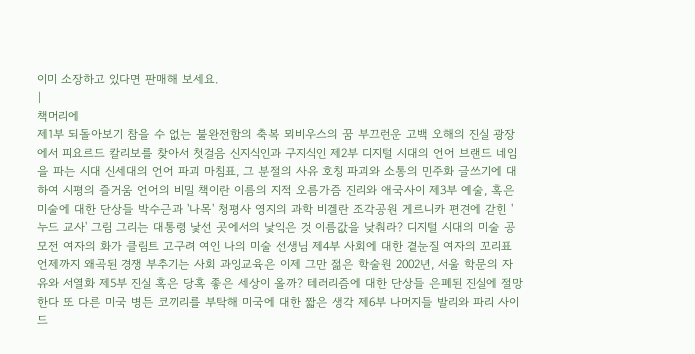이미 소장하고 있다면 판매해 보세요.
|
책머리에
제1부 되돌아보기 참을 수 없는 불완전함의 축복 뫼비우스의 꿈 부끄런운 고백 오해의 진실 광장에서 피요르드 칼리보를 찾아서 첫걸음 신지식인과 구지식인 제2부 디지털 시대의 언어 브랜드 네임을 파는 시대 신세대의 언어 파괴 마침표, 그 분절의 사유 호칭 파괴와 소통의 민주화 글쓰기에 대하여 시평의 즐거움 언어의 비밀 책이란 이름의 지적 오름가즘 진리와 애국사이 제3부 예술, 혹은 미술에 대한 단상들 박수근과 '나목' 청평사 영지의 과학 비겔란 조각공원 게르니카 편견에 갇힌 '누드 교사' 그림 그리는 대통령 낯선 곳에서의 낯익은 것 이름값을 낮춰라? 디지털 시대의 미술 공모전 여자의 화가 클림트 고구려 여인 나의 미술 선생님 제4부 사회에 대한 곁눈질 여자의 꼬리표 언제까지 왜곡된 경쟁 부추기는 사회 과잉교육은 이제 그만 젊은 학술원 2002년, 서울 학문의 자유와 서열화 제5부 진실 혹은 당혹 좋은 세상이 올까? 테러리즘에 대한 단상들 은폐된 진실에 절망한다 또 다른 미국 병든 코끼리를 부탁해 미국에 대한 짧은 생각 제6부 나머지들 발리와 파리 사이드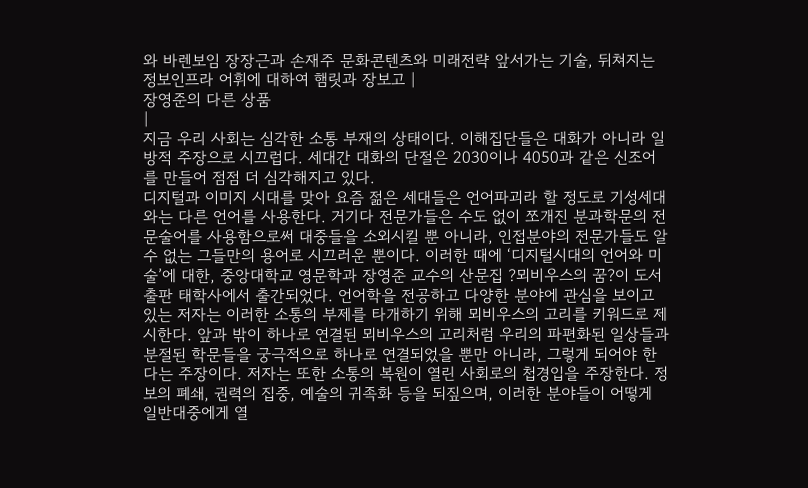와 바렌보임 장장근과 손재주 문화콘텐츠와 미래전략 앞서가는 기술, 뒤쳐지는 정보인프라 어휘에 대하여 햄릿과 장보고 |
장영준의 다른 상품
|
지금 우리 사회는 심각한 소통 부재의 상태이다. 이해집단들은 대화가 아니라 일방적 주장으로 시끄럽다. 세대간 대화의 단절은 2030이나 4050과 같은 신조어를 만들어 점점 더 심각해지고 있다.
디지털과 이미지 시대를 맞아 요즘 젊은 세대들은 언어파괴라 할 정도로 기성세대와는 다른 언어를 사용한다. 거기다 전문가들은 수도 없이 쪼개진 분과학문의 전문술어를 사용함으로써 대중들을 소외시킬 뿐 아니라, 인접분야의 전문가들도 알 수 없는 그들만의 용어로 시끄러운 뿐이다. 이러한 때에 ‘디지털시대의 언어와 미술’에 대한, 중앙대학교 영문학과 장영준 교수의 산문집 ?뫼비우스의 꿈?이 도서출판 태학사에서 출간되었다. 언어학을 전공하고 다양한 분야에 관심을 보이고 있는 저자는 이러한 소통의 부제를 타개하기 위해 뫼비우스의 고리를 키워드로 제시한다. 앞과 밖이 하나로 연결된 뫼비우스의 고리처럼 우리의 파편화된 일상들과 분절된 학문들을 궁극적으로 하나로 연결되었을 뿐만 아니라, 그렇게 되어야 한다는 주장이다. 저자는 또한 소통의 복원이 열린 사회로의 첩경입을 주장한다. 정보의 폐쇄, 권력의 집중, 예술의 귀족화 등을 되짚으며, 이러한 분야들이 어떻게 일반대중에게 열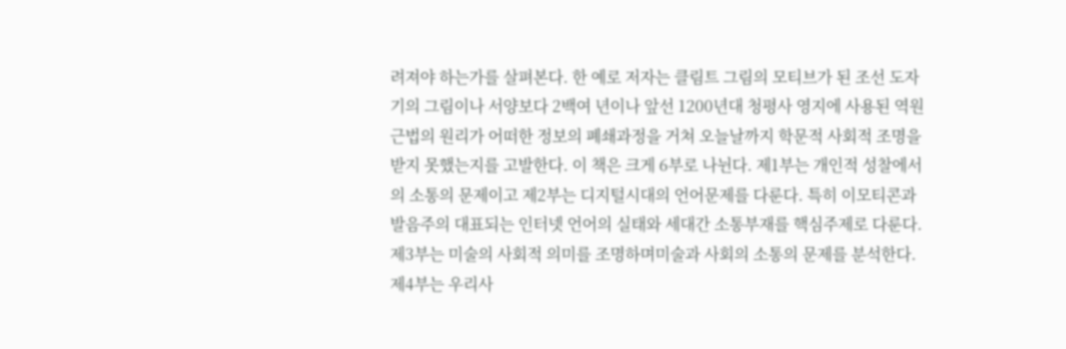려져야 하는가를 살펴본다. 한 예로 저자는 클림트 그림의 모티브가 된 조선 도자기의 그림이나 서양보다 2백여 년이나 앞선 1200년대 청평사 영지에 사용된 역원근법의 원리가 어떠한 정보의 폐쇄과정을 거쳐 오늘날까지 학문적 사회적 조명을 받지 못했는지를 고발한다. 이 책은 크게 6부로 나뉜다. 제1부는 개인적 성찰에서의 소통의 문제이고 제2부는 디지털시대의 언어문제를 다룬다. 특히 이모티콘과 발음주의 대표되는 인터넷 언어의 실태와 세대간 소통부재를 핵심주제로 다룬다. 제3부는 미술의 사회적 의미를 조명하며미술과 사회의 소통의 문제를 분석한다. 제4부는 우리사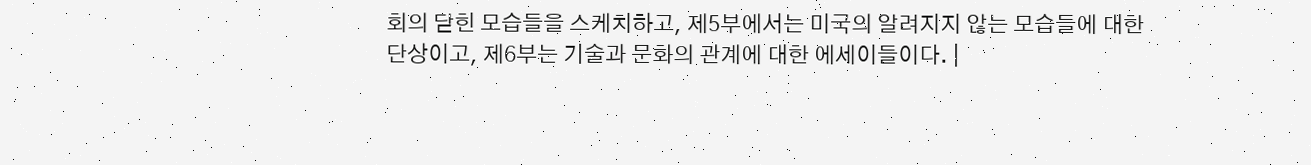회의 닫힌 모습들을 스케치하고, 제5부에서는 미국의 알려지지 않는 모습들에 대한 단상이고, 제6부는 기술과 문화의 관계에 대한 에세이들이다. |